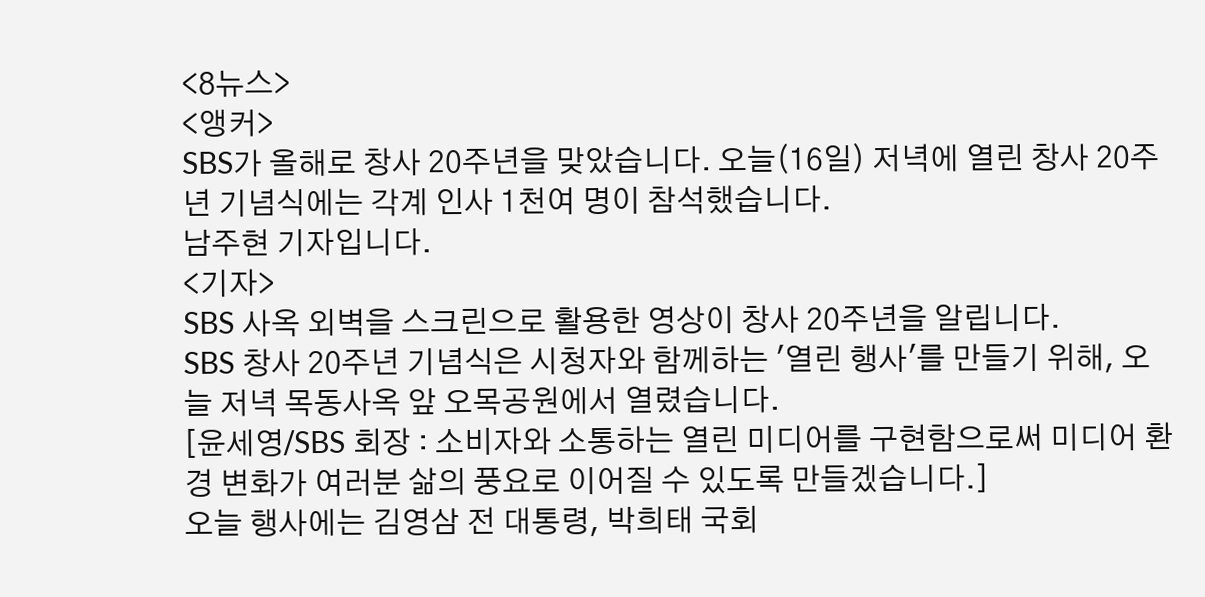<8뉴스>
<앵커>
SBS가 올해로 창사 20주년을 맞았습니다. 오늘(16일) 저녁에 열린 창사 20주년 기념식에는 각계 인사 1천여 명이 참석했습니다.
남주현 기자입니다.
<기자>
SBS 사옥 외벽을 스크린으로 활용한 영상이 창사 20주년을 알립니다.
SBS 창사 20주년 기념식은 시청자와 함께하는 '열린 행사'를 만들기 위해, 오늘 저녁 목동사옥 앞 오목공원에서 열렸습니다.
[윤세영/SBS 회장 : 소비자와 소통하는 열린 미디어를 구현함으로써 미디어 환경 변화가 여러분 삶의 풍요로 이어질 수 있도록 만들겠습니다.]
오늘 행사에는 김영삼 전 대통령, 박희태 국회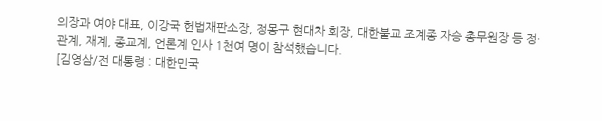의장과 여야 대표, 이강국 헌법재판소장, 정몽구 현대차 회장, 대한불교 조계종 자승 총무원장 등 정·관계, 재계, 종교계, 언론계 인사 1천여 명이 참석했습니다.
[김영삼/전 대통령 : 대한민국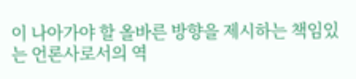이 나아가야 할 올바른 방향을 제시하는 책임있는 언론사로서의 역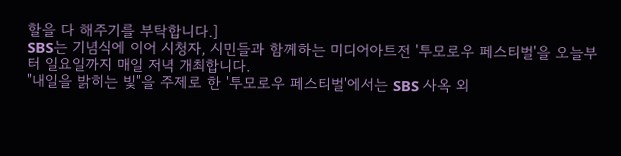할을 다 해주기를 부탁합니다.]
SBS는 기념식에 이어 시청자, 시민들과 함께하는 미디어아트전 '투모로우 페스티벌'을 오늘부터 일요일까지 매일 저녁 개최합니다.
"내일을 밝히는 빛"을 주제로 한 '투모로우 페스티벌'에서는 SBS 사옥 외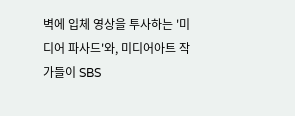벽에 입체 영상을 투사하는 '미디어 파사드'와, 미디어아트 작가들이 SBS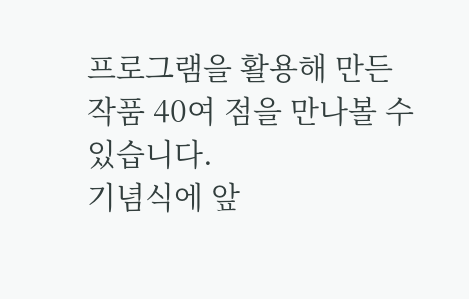프로그램을 활용해 만든 작품 40여 점을 만나볼 수 있습니다.
기념식에 앞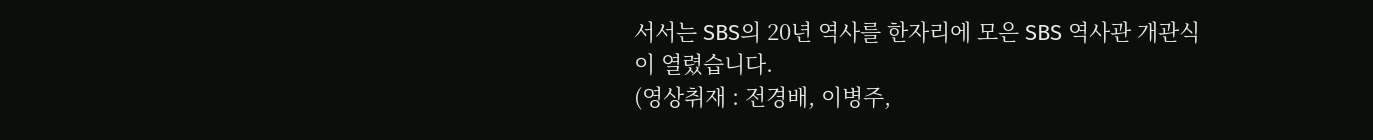서서는 SBS의 20년 역사를 한자리에 모은 SBS 역사관 개관식이 열렸습니다.
(영상취재 : 전경배, 이병주,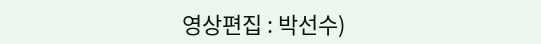영상편집 : 박선수)